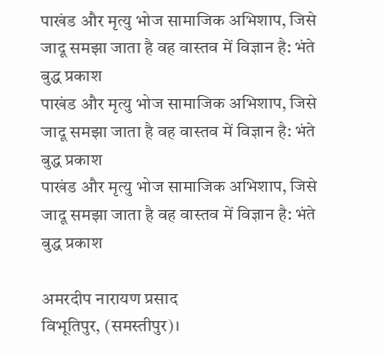पाखंड और मृत्यु भोज सामाजिक अभिशाप, जिसे जादू समझा जाता है वह वास्तव में विज्ञान है: भंते बुद्ध प्रकाश
पाखंड और मृत्यु भोज सामाजिक अभिशाप, जिसे जादू समझा जाता है वह वास्तव में विज्ञान है: भंते बुद्ध प्रकाश
पाखंड और मृत्यु भोज सामाजिक अभिशाप, जिसे जादू समझा जाता है वह वास्तव में विज्ञान है: भंते बुद्ध प्रकाश

अमरदीप नारायण प्रसाद
विभूतिपुर, (समस्तीपुर)।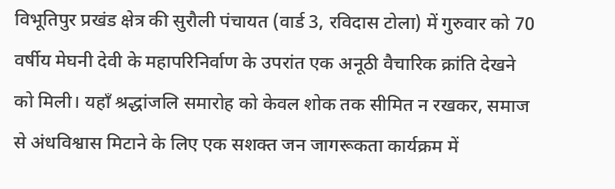विभूतिपुर प्रखंड क्षेत्र की सुरौली पंचायत (वार्ड 3, रविदास टोला) में गुरुवार को 70 वर्षीय मेघनी देवी के महापरिनिर्वाण के उपरांत एक अनूठी वैचारिक क्रांति देखने को मिली। यहाँ श्रद्धांजलि समारोह को केवल शोक तक सीमित न रखकर, समाज से अंधविश्वास मिटाने के लिए एक सशक्त जन जागरूकता कार्यक्रम में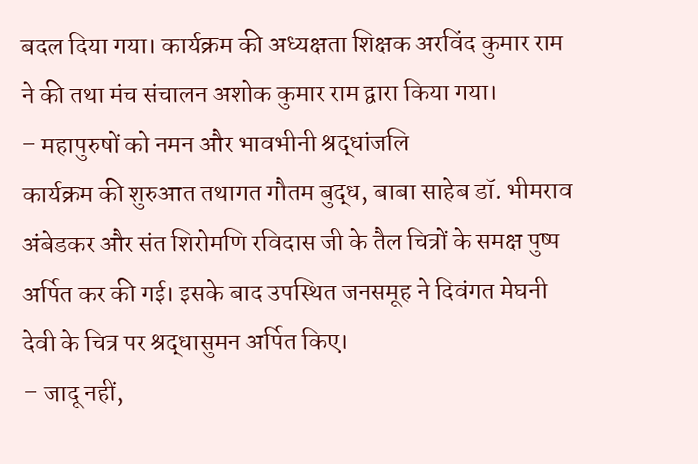बदल दिया गया। कार्यक्रम की अध्यक्षता शिक्षक अरविंद कुमार राम ने की तथा मंच संचालन अशोक कुमार राम द्वारा किया गया।
– महापुरुषों को नमन और भावभीनी श्रद्धांजलि
कार्यक्रम की शुरुआत तथागत गौतम बुद्ध, बाबा साहेब डॉ. भीमराव अंबेडकर और संत शिरोमणि रविदास जी के तैल चित्रों के समक्ष पुष्प अर्पित कर की गई। इसके बाद उपस्थित जनसमूह ने दिवंगत मेघनी देवी के चित्र पर श्रद्धासुमन अर्पित किए।
– जादू नहीं,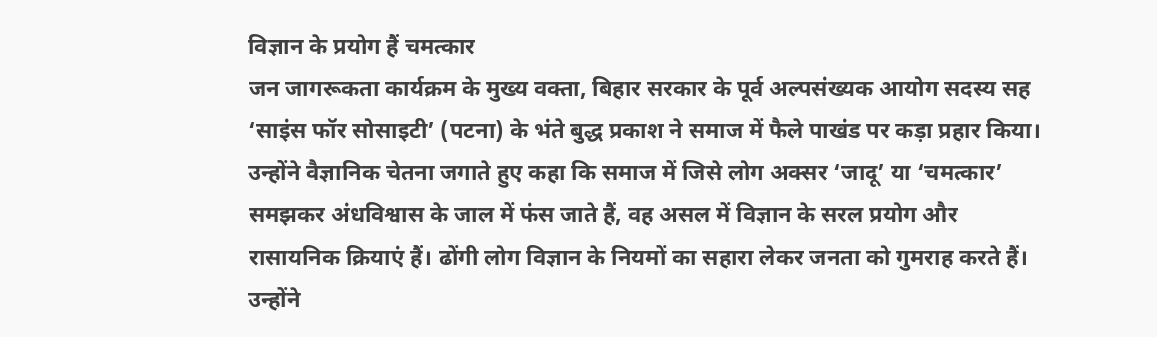विज्ञान के प्रयोग हैं चमत्कार
जन जागरूकता कार्यक्रम के मुख्य वक्ता, बिहार सरकार के पूर्व अल्पसंख्यक आयोग सदस्य सह ‘साइंस फॉर सोसाइटी’ (पटना) के भंते बुद्ध प्रकाश ने समाज में फैले पाखंड पर कड़ा प्रहार किया। उन्होंने वैज्ञानिक चेतना जगाते हुए कहा कि समाज में जिसे लोग अक्सर ‘जादू’ या ‘चमत्कार’ समझकर अंधविश्वास के जाल में फंस जाते हैं, वह असल में विज्ञान के सरल प्रयोग और रासायनिक क्रियाएं हैं। ढोंगी लोग विज्ञान के नियमों का सहारा लेकर जनता को गुमराह करते हैं। उन्होंने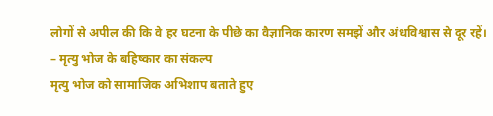लोगों से अपील की कि वे हर घटना के पीछे का वैज्ञानिक कारण समझें और अंधविश्वास से दूर रहें।
– मृत्यु भोज के बहिष्कार का संकल्प
मृत्यु भोज को सामाजिक अभिशाप बताते हुए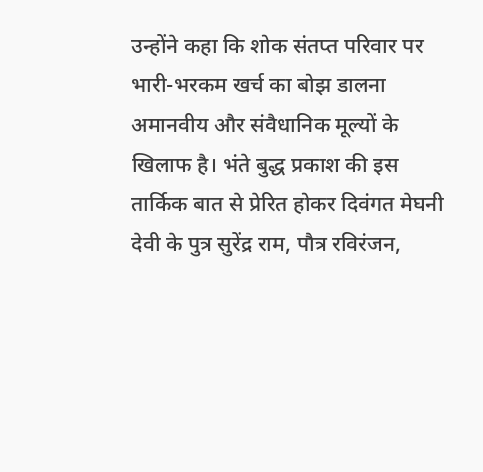उन्होंने कहा कि शोक संतप्त परिवार पर भारी-भरकम खर्च का बोझ डालना अमानवीय और संवैधानिक मूल्यों के खिलाफ है। भंते बुद्ध प्रकाश की इस तार्किक बात से प्रेरित होकर दिवंगत मेघनी देवी के पुत्र सुरेंद्र राम, पौत्र रविरंजन,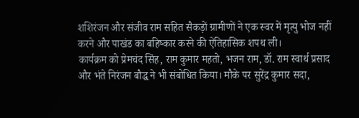शशिरंजन और संजीव राम सहित सैकड़ों ग्रामीणों ने एक स्वर में मृत्यु भोज नहीं करने और पाखंड का बहिष्कार करने की ऐतिहासिक शपथ ली।
कार्यक्रम को प्रेमचंद सिंह, राम कुमार महतो, भजन राम, डॉ. राम स्वार्थ प्रसाद और भंते निरंजन बौद्ध ने भी संबोधित किया। मौके पर सुरेंद्र कुमार सदा,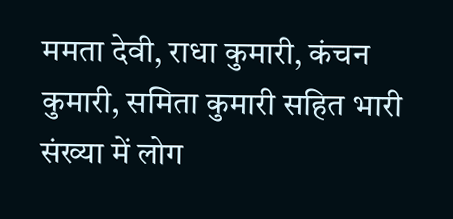ममता देवी, राधा कुमारी, कंचन कुमारी, समिता कुमारी सहित भारी संख्या में लोग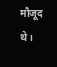मौजूद थे।